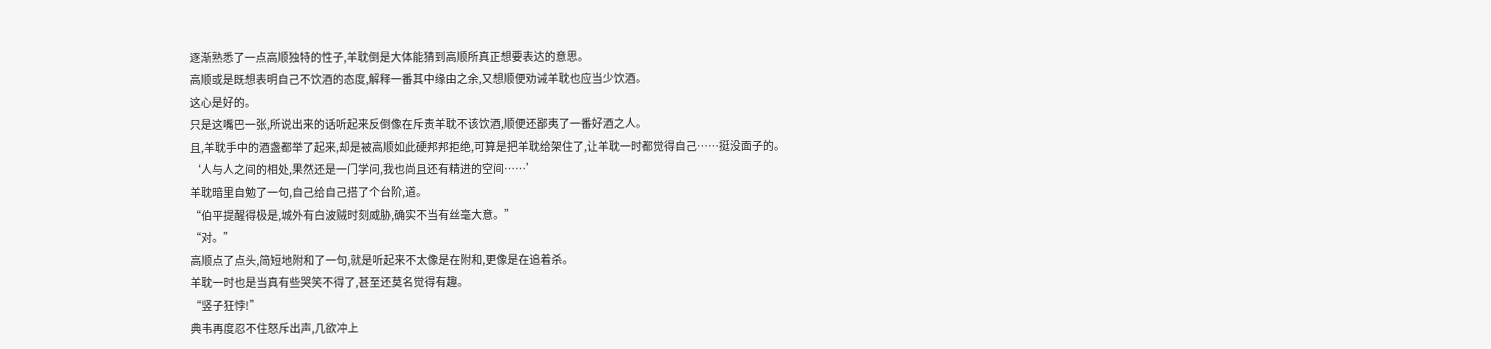逐渐熟悉了一点高顺独特的性子,羊耽倒是大体能猜到高顺所真正想要表达的意思。
高顺或是既想表明自己不饮酒的态度,解释一番其中缘由之余,又想顺便劝诫羊耽也应当少饮酒。
这心是好的。
只是这嘴巴一张,所说出来的话听起来反倒像在斥责羊耽不该饮酒,顺便还鄙夷了一番好酒之人。
且,羊耽手中的酒盏都举了起来,却是被高顺如此硬邦邦拒绝,可算是把羊耽给架住了,让羊耽一时都觉得自己……挺没面子的。
‘人与人之间的相处,果然还是一门学问,我也尚且还有精进的空间……’
羊耽暗里自勉了一句,自己给自己搭了个台阶,道。
“伯平提醒得极是,城外有白波贼时刻威胁,确实不当有丝毫大意。”
“对。”
高顺点了点头,简短地附和了一句,就是听起来不太像是在附和,更像是在追着杀。
羊耽一时也是当真有些哭笑不得了,甚至还莫名觉得有趣。
“竖子狂悖!”
典韦再度忍不住怒斥出声,几欲冲上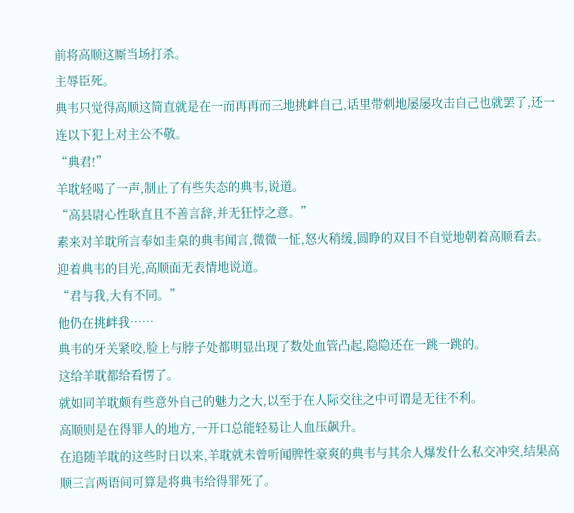前将高顺这厮当场打杀。
主辱臣死。
典韦只觉得高顺这简直就是在一而再再而三地挑衅自己,话里带刺地屡屡攻击自己也就罢了,还一连以下犯上对主公不敬。
“典君!”
羊耽轻喝了一声,制止了有些失态的典韦,说道。
“高县尉心性耿直且不善言辞,并无狂悖之意。”
素来对羊耽所言奉如圭臬的典韦闻言,微微一怔,怒火稍缓,圆睁的双目不自觉地朝着高顺看去。
迎着典韦的目光,高顺面无表情地说道。
“君与我,大有不同。”
他仍在挑衅我……
典韦的牙关紧咬,脸上与脖子处都明显出现了数处血管凸起,隐隐还在一跳一跳的。
这给羊耽都给看愣了。
就如同羊耽颇有些意外自己的魅力之大,以至于在人际交往之中可谓是无往不利。
高顺则是在得罪人的地方,一开口总能轻易让人血压飙升。
在追随羊耽的这些时日以来,羊耽就未曾听闻脾性豪爽的典韦与其余人爆发什么私交冲突,结果高顺三言两语间可算是将典韦给得罪死了。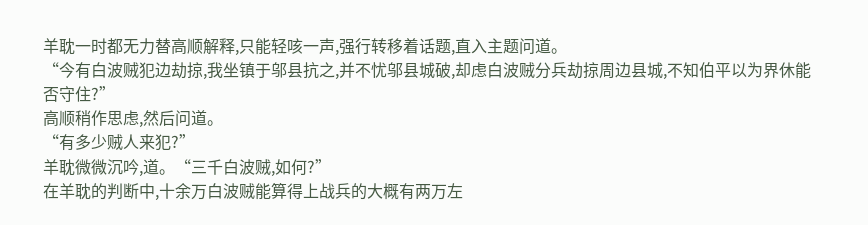羊耽一时都无力替高顺解释,只能轻咳一声,强行转移着话题,直入主题问道。
“今有白波贼犯边劫掠,我坐镇于邬县抗之,并不忧邬县城破,却虑白波贼分兵劫掠周边县城,不知伯平以为界休能否守住?”
高顺稍作思虑,然后问道。
“有多少贼人来犯?”
羊耽微微沉吟,道。“三千白波贼,如何?”
在羊耽的判断中,十余万白波贼能算得上战兵的大概有两万左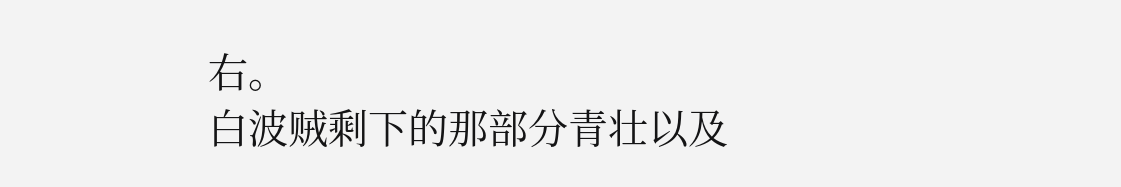右。
白波贼剩下的那部分青壮以及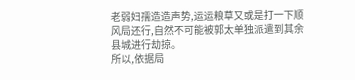老弱妇孺造造声势,运运粮草又或是打一下顺风局还行,自然不可能被郭太单独派遣到其余县城进行劫掠。
所以,依据局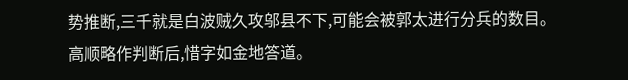势推断,三千就是白波贼久攻邬县不下,可能会被郭太进行分兵的数目。
高顺略作判断后,惜字如金地答道。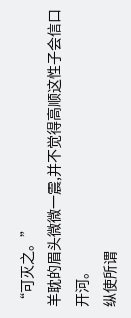“可灭之。”
羊耽的眉头微微一震,并不觉得高顺这性子会信口开河。
纵使所谓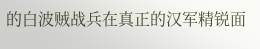的白波贼战兵在真正的汉军精锐面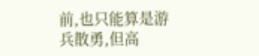前,也只能算是游兵散勇,但高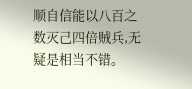顺自信能以八百之数灭己四倍贼兵,无疑是相当不错。